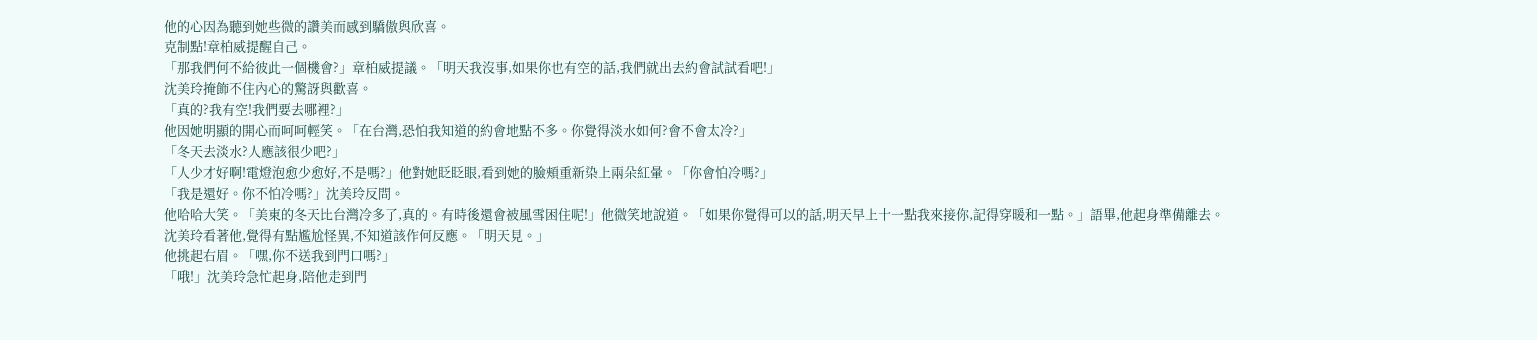他的心因為聽到她些微的讚美而感到驕傲與欣喜。
克制點!章柏威提醒自己。
「那我們何不給彼此一個機會?」章柏威提議。「明天我沒事,如果你也有空的話,我們就出去約會試試看吧!」
沈美玲掩飾不住內心的驚訝與歡喜。
「真的?我有空!我們要去哪裡?」
他因她明顯的開心而呵呵輕笑。「在台灣,恐怕我知道的約會地點不多。你覺得淡水如何?會不會太冷?」
「冬天去淡水?人應該很少吧?」
「人少才好啊!電燈泡愈少愈好,不是嗎?」他對她眨眨眼,看到她的臉頰重新染上兩朵紅暈。「你會怕冷嗎?」
「我是還好。你不怕冷嗎?」沈美玲反問。
他哈哈大笑。「美東的冬天比台灣冷多了,真的。有時後還會被風雪困住呢!」他微笑地說道。「如果你覺得可以的話,明天早上十一點我來接你,記得穿暖和一點。」語畢,他起身準備離去。
沈美玲看著他,覺得有點尷尬怪異,不知道該作何反應。「明天見。」
他挑起右眉。「嘿,你不送我到門口嗎?」
「哦!」沈美玲急忙起身,陪他走到門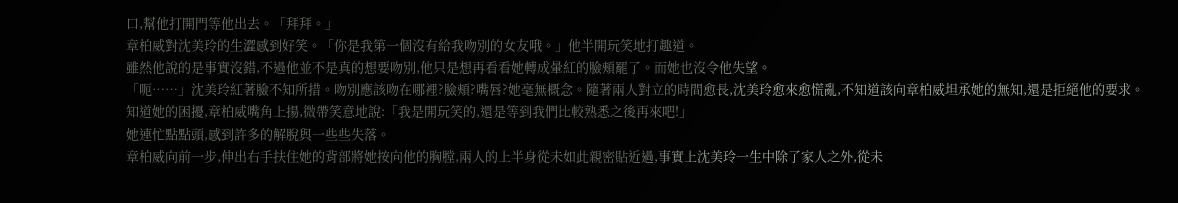口,幫他打開門等他出去。「拜拜。」
章柏威對沈美玲的生澀感到好笑。「你是我第一個沒有給我吻別的女友哦。」他半開玩笑地打趣道。
雖然他說的是事實沒錯,不過他並不是真的想要吻別,他只是想再看看她轉成暈紅的臉頰罷了。而她也沒令他失望。
「呃……」沈美玲紅著臉不知所措。吻別應該吻在哪裡?臉頰?嘴唇?她毫無概念。隨著兩人對立的時間愈長,沈美玲愈來愈慌亂,不知道該向章柏威坦承她的無知,還是拒絕他的要求。
知道她的困擾,章柏威嘴角上揚,微帶笑意地說:「我是開玩笑的,還是等到我們比較熟悉之後再來吧!」
她連忙點點頭,感到許多的解脫與一些些失落。
章柏威向前一步,伸出右手扶住她的背部將她按向他的胸膛,兩人的上半身從未如此親密貼近過,事實上沈美玲一生中除了家人之外,從未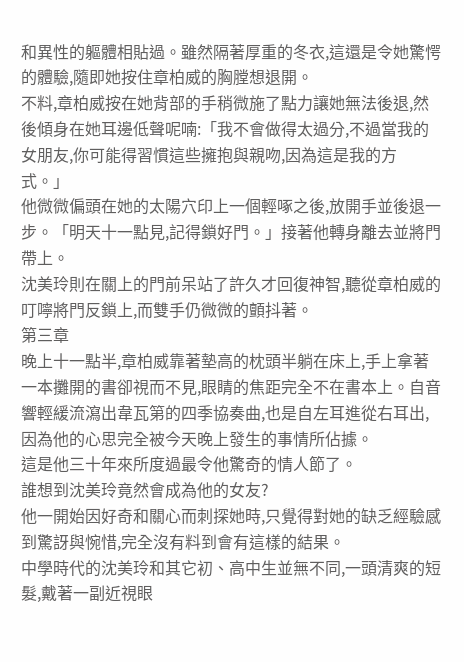和異性的軀體相貼過。雖然隔著厚重的冬衣,這還是令她驚愕的體驗,隨即她按住章柏威的胸膛想退開。
不料,章柏威按在她背部的手稍微施了點力讓她無法後退,然後傾身在她耳邊低聲呢喃:「我不會做得太過分,不過當我的女朋友,你可能得習慣這些擁抱與親吻,因為這是我的方式。」
他微微偏頭在她的太陽穴印上一個輕啄之後,放開手並後退一步。「明天十一點見,記得鎖好門。」接著他轉身離去並將門帶上。
沈美玲則在關上的門前呆站了許久才回復神智,聽從章柏威的叮嚀將門反鎖上,而雙手仍微微的顫抖著。
第三章
晚上十一點半,章柏威靠著墊高的枕頭半躺在床上,手上拿著一本攤開的書卻視而不見,眼睛的焦距完全不在書本上。自音響輕緩流瀉出韋瓦第的四季協奏曲,也是自左耳進從右耳出,因為他的心思完全被今天晚上發生的事情所佔據。
這是他三十年來所度過最令他驚奇的情人節了。
誰想到沈美玲竟然會成為他的女友?
他一開始因好奇和關心而刺探她時,只覺得對她的缺乏經驗感到驚訝與惋惜,完全沒有料到會有這樣的結果。
中學時代的沈美玲和其它初、高中生並無不同,一頭清爽的短髮,戴著一副近視眼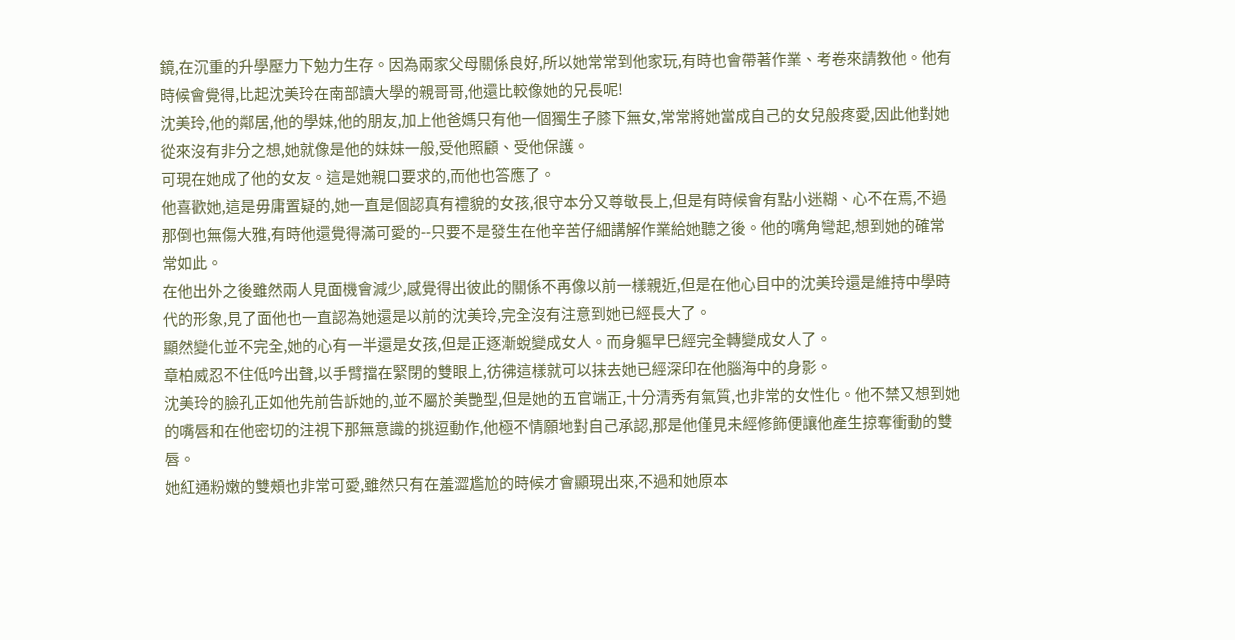鏡,在沉重的升學壓力下勉力生存。因為兩家父母關係良好,所以她常常到他家玩,有時也會帶著作業、考卷來請教他。他有時候會覺得,比起沈美玲在南部讀大學的親哥哥,他還比較像她的兄長呢!
沈美玲,他的鄰居,他的學妹,他的朋友,加上他爸媽只有他一個獨生子膝下無女,常常將她當成自己的女兒般疼愛,因此他對她從來沒有非分之想,她就像是他的妹妹一般,受他照顧、受他保護。
可現在她成了他的女友。這是她親口要求的,而他也答應了。
他喜歡她,這是毋庸置疑的,她一直是個認真有禮貌的女孩,很守本分又尊敬長上,但是有時候會有點小迷糊、心不在焉,不過那倒也無傷大雅,有時他還覺得滿可愛的--只要不是發生在他辛苦仔細講解作業給她聽之後。他的嘴角彎起,想到她的確常常如此。
在他出外之後雖然兩人見面機會減少,感覺得出彼此的關係不再像以前一樣親近,但是在他心目中的沈美玲還是維持中學時代的形象,見了面他也一直認為她還是以前的沈美玲,完全沒有注意到她已經長大了。
顯然變化並不完全,她的心有一半還是女孩,但是正逐漸蛻變成女人。而身軀早巳經完全轉變成女人了。
章柏威忍不住低吟出聲,以手臂擋在緊閉的雙眼上,彷彿這樣就可以抹去她已經深印在他腦海中的身影。
沈美玲的臉孔正如他先前告訴她的,並不屬於美艷型,但是她的五官端正,十分清秀有氣質,也非常的女性化。他不禁又想到她的嘴唇和在他密切的注視下那無意識的挑逗動作,他極不情願地對自己承認,那是他僅見未經修飾便讓他產生掠奪衝動的雙唇。
她紅通粉嫩的雙頰也非常可愛,雖然只有在羞澀尷尬的時候才會顯現出來,不過和她原本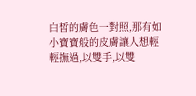白皙的膚色一對照,那有如小寶寶般的皮膚讓人想輕輕撫過,以雙手,以雙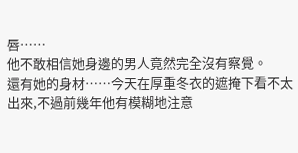唇……
他不敢相信她身邊的男人竟然完全沒有察覺。
還有她的身材……今天在厚重冬衣的遮掩下看不太出來,不過前幾年他有模糊地注意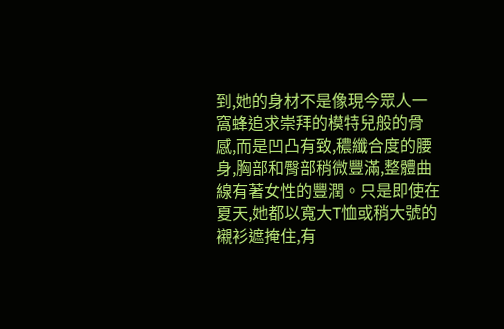到,她的身材不是像現今眾人一窩蜂追求崇拜的模特兒般的骨感,而是凹凸有致,穠纖合度的腰身,胸部和臀部稍微豐滿,整體曲線有著女性的豐潤。只是即使在夏天,她都以寬大T恤或稍大號的襯衫遮掩住,有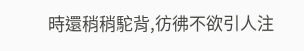時還稍稍駝背,彷彿不欲引人注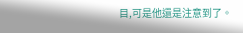目,可是他還是注意到了。